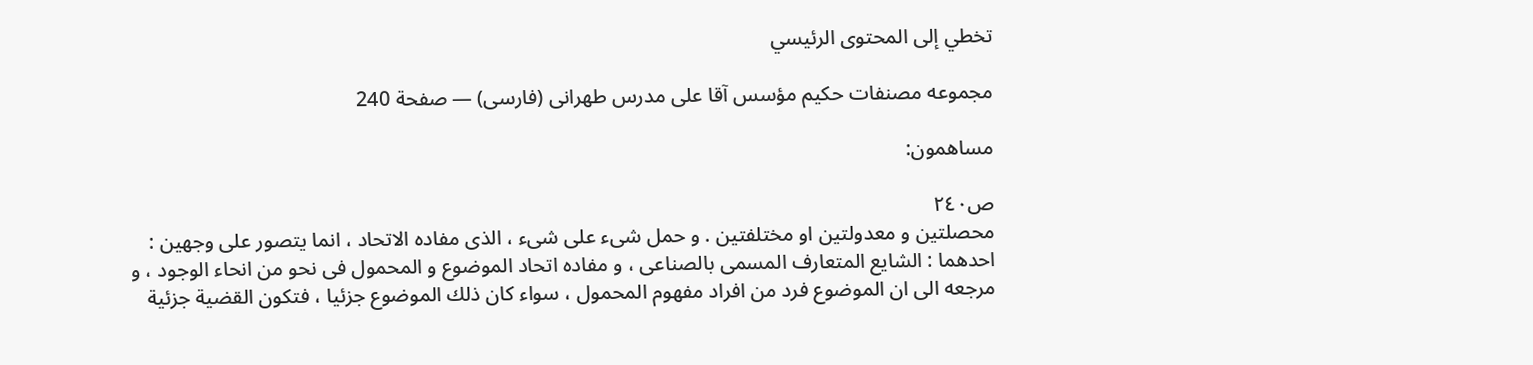تخطي إلى المحتوى الرئيسي

مجموعه مصنفات حكيم مؤسس آقا على مدرس طهرانى (فارسى) — صفحة 240

مساهمون:

ص٢٤٠
محصلتين و معدولتين او مختلفتين . و حمل شىء على شىء ، الذى مفاده الاتحاد ، انما يتصور على وجهين : احدهما : الشايع المتعارف المسمى بالصناعى ، و مفاده اتحاد الموضوع و المحمول فى نحو من انحاء الوجود ، و مرجعه الى ان الموضوع فرد من افراد مفهوم المحمول ، سواء كان ذلك الموضوع جزئيا ، فتكون القضية جزئية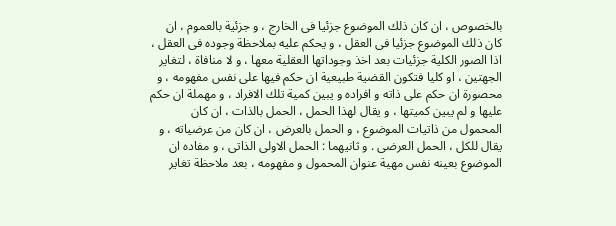بالخصوص ، ان كان ذلك الموضوع جزئيا فى الخارج ، و جزئية بالعموم ، ان كان ذلك الموضوع جزئيا فى العقل ، و يحكم عليه بملاحظة وجوده فى العقل ، اذا الصور الكلية جزئيات بعد اخذ وجوداتها العقلية معها ، و لا منافاة ، لتغاير الجهتين ، او كليا فتكون القضية طبيعية ان حكم فيها على نفس مفهومه ، و محصورة ان حكم على ذاته و افراده و يبين كمية تلك الافراد ، و مهملة ان حكم عليها و لم يبين كميتها ، و يقال لهذا الحمل ، الحمل بالذات ، ان كان المحمول من ذاتيات الموضوع ، و الحمل بالعرض ، ان كان من عرضياته ، و يقال للكل ، الحمل العرضى . و ثانيهما : الحمل الاولى الذاتى ، و مفاده ان الموضوع بعينه نفس مهية عنوان المحمول و مفهومه ، بعد ملاحظة تغاير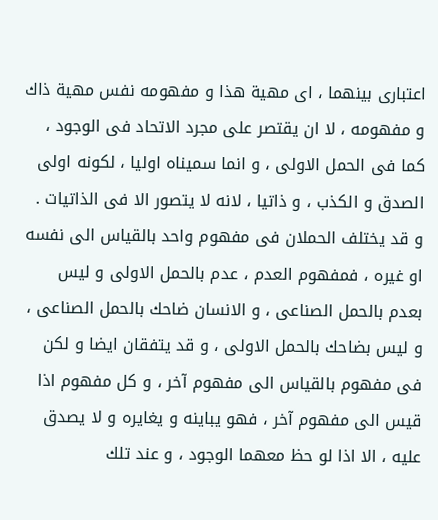اعتبارى بينهما ، اى مهية هذا و مفهومه نفس مهية ذاك و مفهومه ، لا ان يقتصر على مجرد الاتحاد فى الوجود ، كما فى الحمل الاولى ، و انما سميناه اوليا ، لكونه اولى الصدق و الكذب ، و ذاتيا ، لانه لا يتصور الا فى الذاتيات . و قد يختلف الحملان فى مفهوم واحد بالقياس الى نفسه او غيره ، فمفهوم العدم ، عدم بالحمل الاولى و ليس بعدم بالحمل الصناعى ، و الانسان ضاحك بالحمل الصناعى ، و ليس بضاحك بالحمل الاولى ، و قد يتفقان ايضا و لكن فى مفهوم بالقياس الى مفهوم آخر ، و كل مفهوم اذا قيس الى مفهوم آخر ، فهو يباينه و يغايره و لا يصدق عليه ، الا اذا لو حظ معهما الوجود ، و عند تلك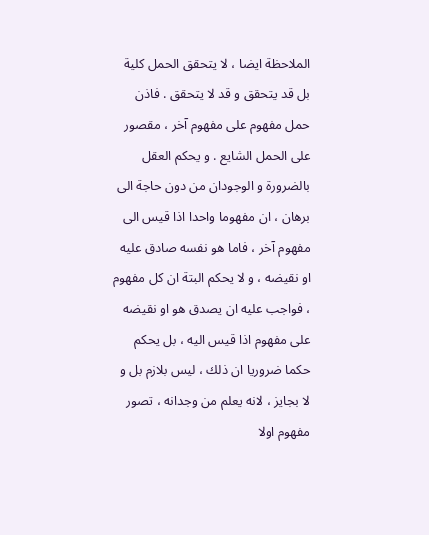الملاحظة ايضا ، لا يتحقق الحمل كلية بل قد يتحقق و قد لا يتحقق . فاذن حمل مفهوم على مفهوم آخر ، مقصور على الحمل الشايع . و يحكم العقل بالضرورة و الوجودان من دون حاجة الى برهان ، ان مفهوما واحدا اذا قيس الى مفهوم آخر ، فاما هو نفسه صادق عليه او نقيضه ، و لا يحكم البتة ان كل مفهوم ، فواجب عليه ان يصدق هو او نقيضه على مفهوم اذا قيس اليه ، بل يحكم حكما ضروريا ان ذلك ، ليس بلازم بل و لا بجايز ، لانه يعلم من وجدانه ، تصور مفهوم اولا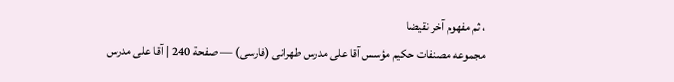، ثم مفهوم آخر نقيضا
مجموعه مصنفات حكيم مؤسس آقا على مدرس طهرانى (فارسى) — صفحة 240 | آقا على مدرس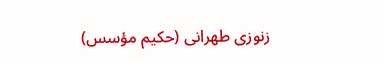زنوزى طهرانى (حكيم مؤسس)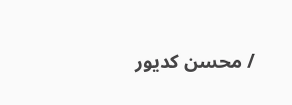/ محسن كديور